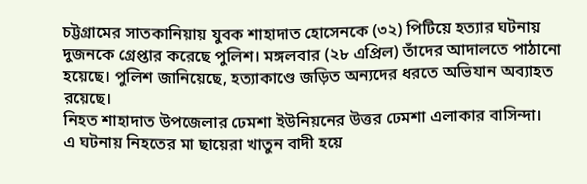চট্টগ্রামের সাতকানিয়ায় যুবক শাহাদাত হোসেনকে (৩২) পিটিয়ে হত্যার ঘটনায় দুজনকে গ্রেপ্তার করেছে পুলিশ। মঙ্গলবার (২৮ এপ্রিল) তাঁদের আদালতে পাঠানো হয়েছে। পুলিশ জানিয়েছে, হত্যাকাণ্ডে জড়িত অন্যদের ধরতে অভিযান অব্যাহত রয়েছে।
নিহত শাহাদাত উপজেলার ঢেমশা ইউনিয়নের উত্তর ঢেমশা এলাকার বাসিন্দা।
এ ঘটনায় নিহতের মা ছায়েরা খাতুন বাদী হয়ে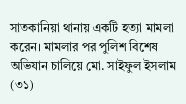সাতকানিয়া থানায় একটি হত্যা মামলা করেন। মামলার পর পুলিশ বিশেষ অভিযান চালিয়ে মো. সাইফুল ইসলাম (৩১)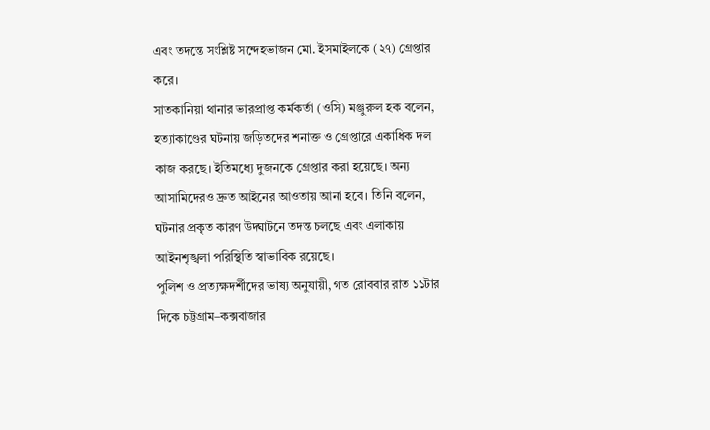এবং তদন্তে সংশ্লিষ্ট সন্দেহভাজন মো. ইসমাইলকে (২৭) গ্রেপ্তার করে।
সাতকানিয়া থানার ভারপ্রাপ্ত কর্মকর্তা (ওসি) মঞ্জুরুল হক বলেন, হত্যাকাণ্ডের ঘটনায় জড়িতদের শনাক্ত ও গ্রেপ্তারে একাধিক দল কাজ করছে। ইতিমধ্যে দুজনকে গ্রেপ্তার করা হয়েছে। অন্য আসামিদেরও দ্রুত আইনের আওতায় আনা হবে। তিনি বলেন, ঘটনার প্রকৃত কারণ উদ্ঘাটনে তদন্ত চলছে এবং এলাকায় আইনশৃঙ্খলা পরিস্থিতি স্বাভাবিক রয়েছে।
পুলিশ ও প্রত্যক্ষদর্শীদের ভাষ্য অনুযায়ী, গত রোববার রাত ১১টার দিকে চট্টগ্রাম–কক্সবাজার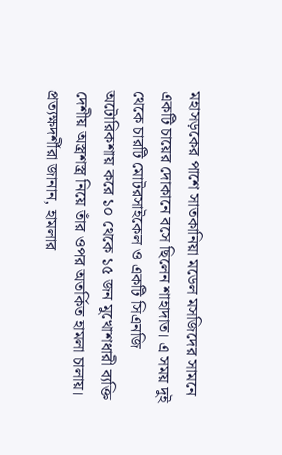মহাসড়কের পাশে সাতকানিয়া মডেল মসজিদের সামনে একটি চায়ের দোকানে বসে ছিলেন শাহাদাত। এ সময় দুই থেকে চারটি মোটরসাইকেল ও একটি সিএনজি অটোরিকশায় করে ১০ থেকে ১৫ জন মুখোশধারী ব্যক্তি দেশীয় অস্ত্রশস্ত্র নিয়ে তাঁর ওপর অতর্কিত হামলা চালায়।
প্রত্যক্ষদর্শীরা জানান, হামলার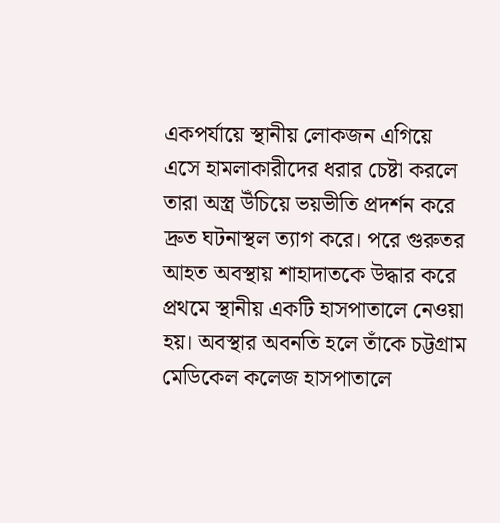একপর্যায়ে স্থানীয় লোকজন এগিয়ে এসে হামলাকারীদের ধরার চেষ্টা করলে তারা অস্ত্র উঁচিয়ে ভয়ভীতি প্রদর্শন করে দ্রুত ঘটনাস্থল ত্যাগ করে। পরে গুরুতর আহত অবস্থায় শাহাদাতকে উদ্ধার করে প্রথমে স্থানীয় একটি হাসপাতালে নেওয়া হয়। অবস্থার অবনতি হলে তাঁকে চট্টগ্রাম মেডিকেল কলেজ হাসপাতালে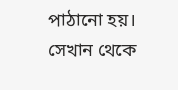পাঠানো হয়। সেখান থেকে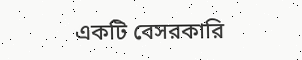একটি বেসরকারি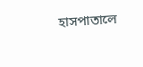হাসপাতালে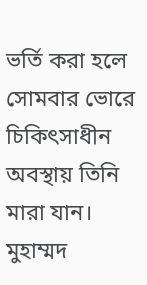ভর্তি করা হলে সোমবার ভোরে চিকিৎসাধীন অবস্থায় তিনি মারা যান।
মুহাম্মদ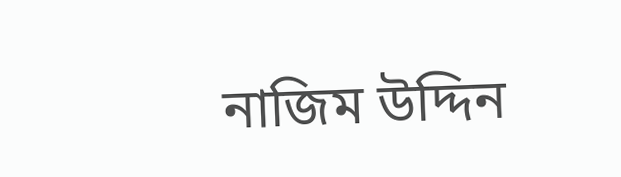নাজিম উদ্দিন